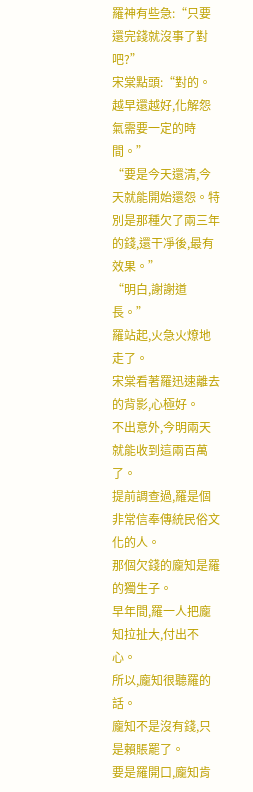羅神有些急:“只要還完錢就沒事了對吧?”
宋棠點頭:“對的。越早還越好,化解怨氣需要一定的時間。”
“要是今天還清,今天就能開始還怨。特別是那種欠了兩三年的錢,還干凈後,最有效果。”
“明白,謝謝道長。”
羅站起,火急火燎地走了。
宋棠看著羅迅速離去的背影,心極好。
不出意外,今明兩天就能收到這兩百萬了。
提前調查過,羅是個非常信奉傳統民俗文化的人。
那個欠錢的龐知是羅的獨生子。
早年間,羅一人把龐知拉扯大,付出不心。
所以,龐知很聽羅的話。
龐知不是沒有錢,只是賴賬罷了。
要是羅開口,龐知肯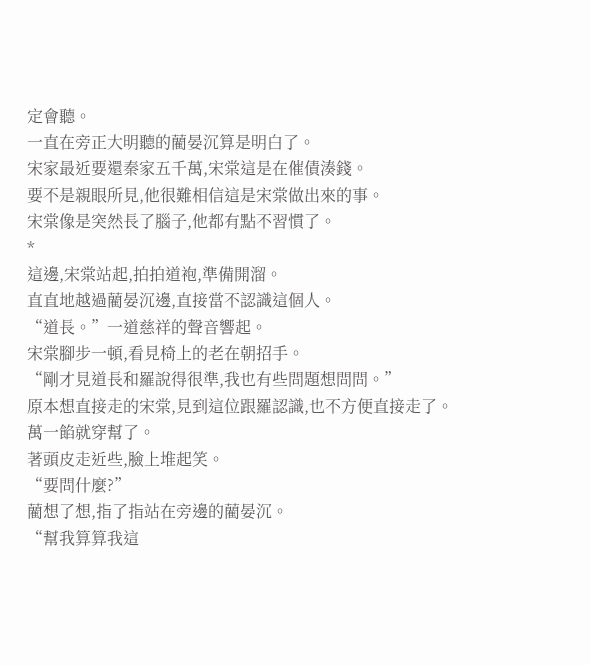定會聽。
一直在旁正大明聽的藺晏沉算是明白了。
宋家最近要還秦家五千萬,宋棠這是在催債湊錢。
要不是親眼所見,他很難相信這是宋棠做出來的事。
宋棠像是突然長了腦子,他都有點不習慣了。
*
這邊,宋棠站起,拍拍道袍,準備開溜。
直直地越過藺晏沉邊,直接當不認識這個人。
“道長。”一道慈祥的聲音響起。
宋棠腳步一頓,看見椅上的老在朝招手。
“剛才見道長和羅說得很準,我也有些問題想問問。”
原本想直接走的宋棠,見到這位跟羅認識,也不方便直接走了。
萬一餡就穿幫了。
著頭皮走近些,臉上堆起笑。
“要問什麼?”
藺想了想,指了指站在旁邊的藺晏沉。
“幫我算算我這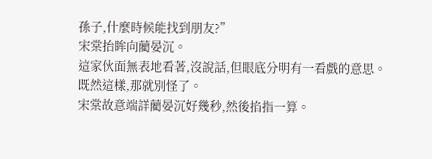孫子,什麼時候能找到朋友?”
宋棠抬眸向藺晏沉。
這家伙面無表地看著,沒說話,但眼底分明有一看戲的意思。
既然這樣,那就別怪了。
宋棠故意端詳藺晏沉好幾秒,然後掐指一算。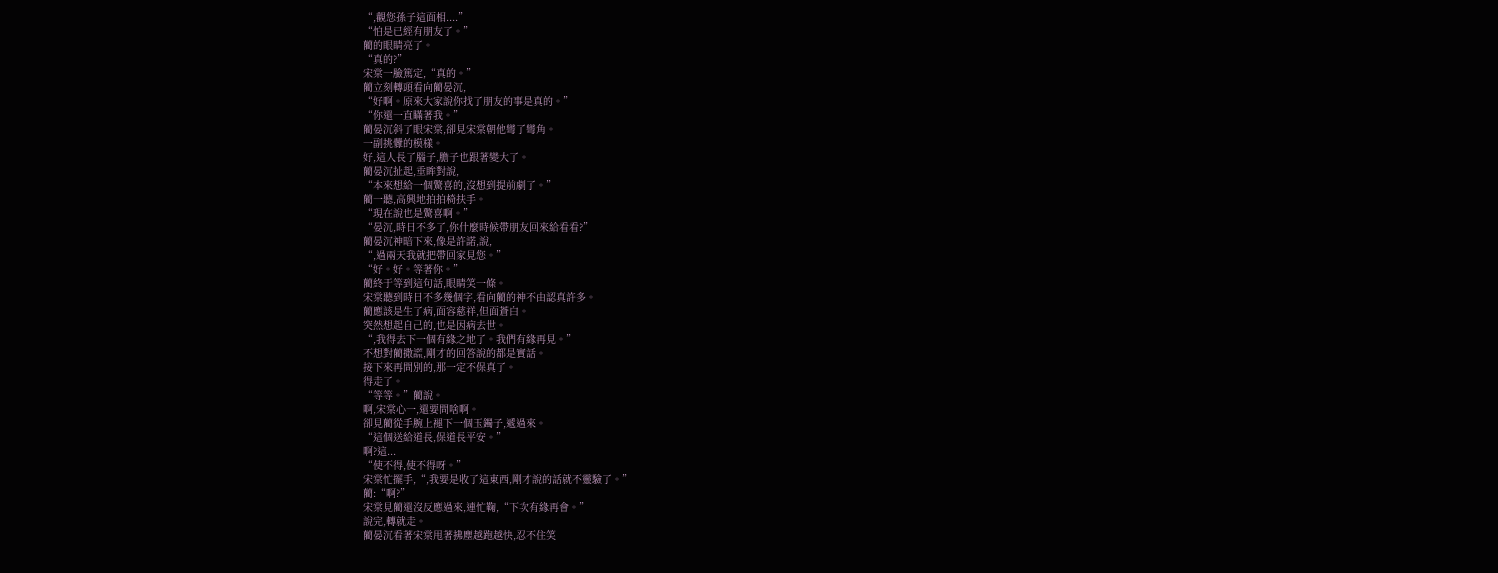“,觀您孫子這面相....”
“怕是已經有朋友了。”
藺的眼睛亮了。
“真的?”
宋棠一臉篤定,“真的。”
藺立刻轉頭看向藺晏沉,
“好啊。原來大家說你找了朋友的事是真的。”
“你還一直瞞著我。”
藺晏沉斜了眼宋棠,卻見宋棠朝他彎了彎角。
一副挑釁的模樣。
好,這人長了腦子,膽子也跟著變大了。
藺晏沉扯起,垂眸對說,
“本來想給一個驚喜的,沒想到提前劇了。”
藺一聽,高興地拍拍椅扶手。
“現在說也是驚喜啊。”
“晏沉,時日不多了,你什麼時候帶朋友回來給看看?”
藺晏沉神暗下來,像是許諾,說,
“,過兩天我就把帶回家見您。”
“好。好。等著你。”
藺終于等到這句話,眼睛笑一條。
宋棠聽到時日不多幾個字,看向藺的神不由認真許多。
藺應該是生了病,面容慈祥,但面蒼白。
突然想起自己的,也是因病去世。
“,我得去下一個有緣之地了。我們有緣再見。”
不想對藺撒謊,剛才的回答說的都是實話。
接下來再問別的,那一定不保真了。
得走了。
“等等。”藺說。
啊,宋棠心一,還要問啥啊。
卻見藺從手腕上褪下一個玉鐲子,遞過來。
“這個送給道長,保道長平安。”
啊?這...
“使不得,使不得呀。”
宋棠忙擺手,“,我要是收了這東西,剛才說的話就不靈驗了。”
藺:“啊?”
宋棠見藺還沒反應過來,連忙鞠,“下次有緣再會。”
說完,轉就走。
藺晏沉看著宋棠甩著拂塵越跑越快,忍不住笑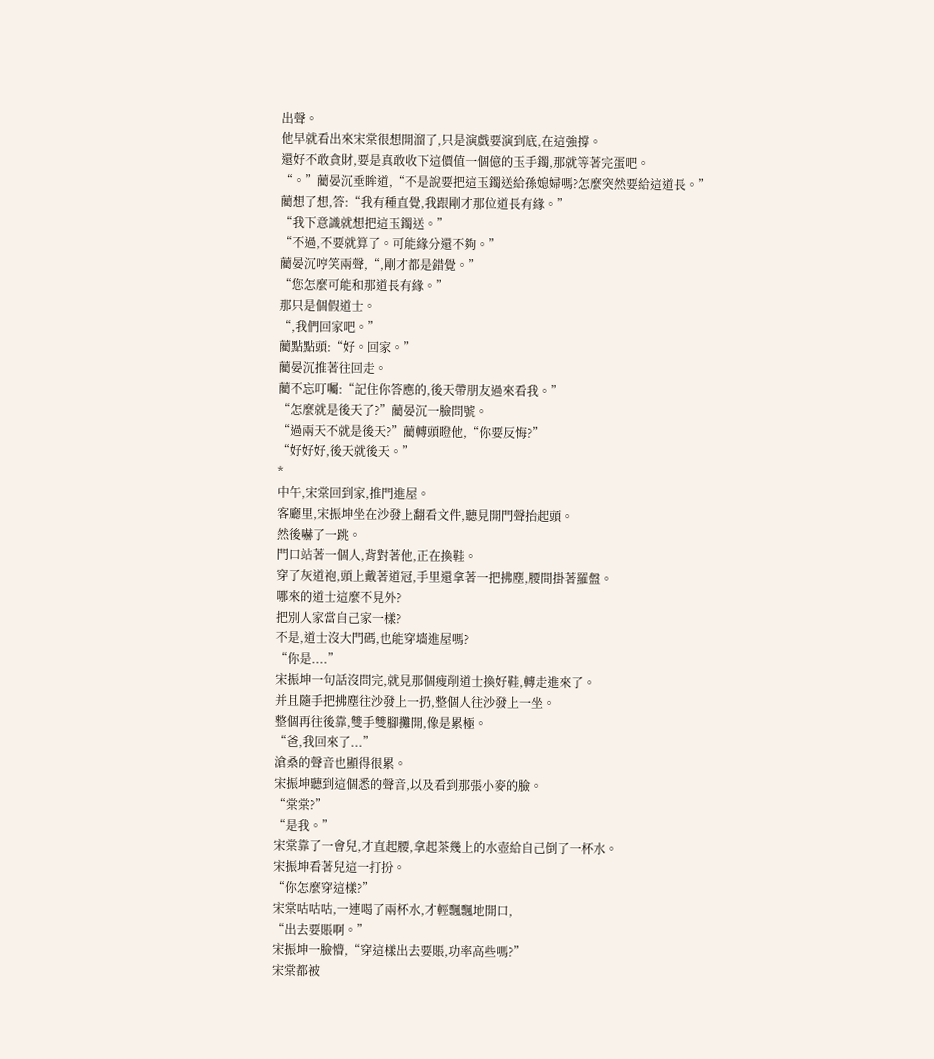出聲。
他早就看出來宋棠很想開溜了,只是演戲要演到底,在這強撐。
還好不敢貪財,要是真敢收下這價值一個億的玉手鐲,那就等著完蛋吧。
“。”藺晏沉垂眸道,“不是說要把這玉鐲送給孫媳婦嗎?怎麼突然要給這道長。”
藺想了想,答:“我有種直覺,我跟剛才那位道長有緣。”
“我下意識就想把這玉鐲送。”
“不過,不要就算了。可能緣分還不夠。”
藺晏沉哼笑兩聲,“,剛才都是錯覺。”
“您怎麼可能和那道長有緣。”
那只是個假道士。
“,我們回家吧。”
藺點點頭:“好。回家。”
藺晏沉推著往回走。
藺不忘叮囑:“記住你答應的,後天帶朋友過來看我。”
“怎麼就是後天了?”藺晏沉一臉問號。
“過兩天不就是後天?”藺轉頭瞪他,“你要反悔?”
“好好好,後天就後天。”
*
中午,宋棠回到家,推門進屋。
客廳里,宋振坤坐在沙發上翻看文件,聽見開門聲抬起頭。
然後嚇了一跳。
門口站著一個人,背對著他,正在換鞋。
穿了灰道袍,頭上戴著道冠,手里還拿著一把拂塵,腰間掛著羅盤。
哪來的道士這麼不見外?
把別人家當自己家一樣?
不是,道士沒大門碼,也能穿墻進屋嗎?
“你是....”
宋振坤一句話沒問完,就見那個瘦削道士換好鞋,轉走進來了。
并且隨手把拂塵往沙發上一扔,整個人往沙發上一坐。
整個再往後靠,雙手雙腳攤開,像是累極。
“爸,我回來了...”
滄桑的聲音也顯得很累。
宋振坤聽到這個悉的聲音,以及看到那張小麥的臉。
“棠棠?”
“是我。”
宋棠靠了一會兒,才直起腰,拿起茶幾上的水壺給自己倒了一杯水。
宋振坤看著兒這一打扮。
“你怎麼穿這樣?”
宋棠咕咕咕,一連喝了兩杯水,才輕飄飄地開口,
“出去要賬啊。”
宋振坤一臉懵,“穿這樣出去要賬,功率高些嗎?”
宋棠都被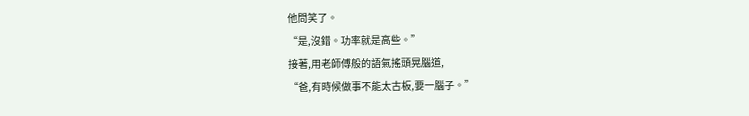他問笑了。
“是,沒錯。功率就是高些。”
接著,用老師傅般的語氣搖頭晃腦道,
“爸,有時候做事不能太古板,要一腦子。”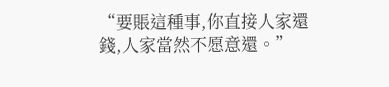“要賬這種事,你直接人家還錢,人家當然不愿意還。”